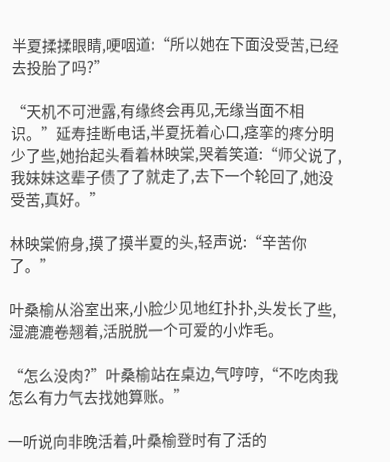半夏揉揉眼睛,哽咽道:“所以她在下面没受苦,已经去投胎了吗?”

“天机不可泄露,有缘终会再见,无缘当面不相识。”延寿挂断电话,半夏抚着心口,痉挛的疼分明少了些,她抬起头看着林映棠,哭着笑道:“师父说了,我妹妹这辈子债了了就走了,去下一个轮回了,她没受苦,真好。”

林映棠俯身,摸了摸半夏的头,轻声说:“辛苦你了。”

叶桑榆从浴室出来,小脸少见地红扑扑,头发长了些,湿漉漉卷翘着,活脱脱一个可爱的小炸毛。

“怎么没肉?”叶桑榆站在桌边,气哼哼,“不吃肉我怎么有力气去找她算账。”

一听说向非晚活着,叶桑榆登时有了活的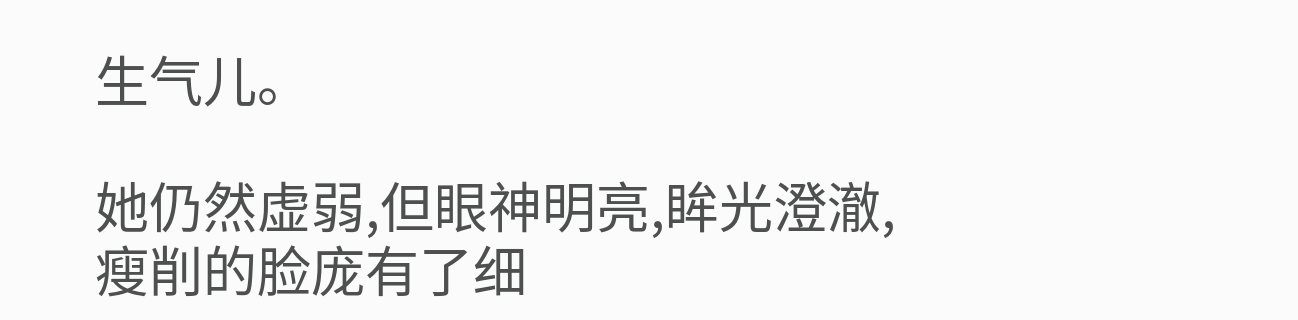生气儿。

她仍然虚弱,但眼神明亮,眸光澄澈,瘦削的脸庞有了细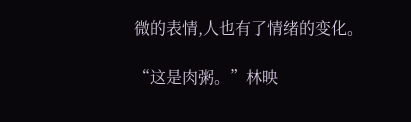微的表情,人也有了情绪的变化。

“这是肉粥。”林映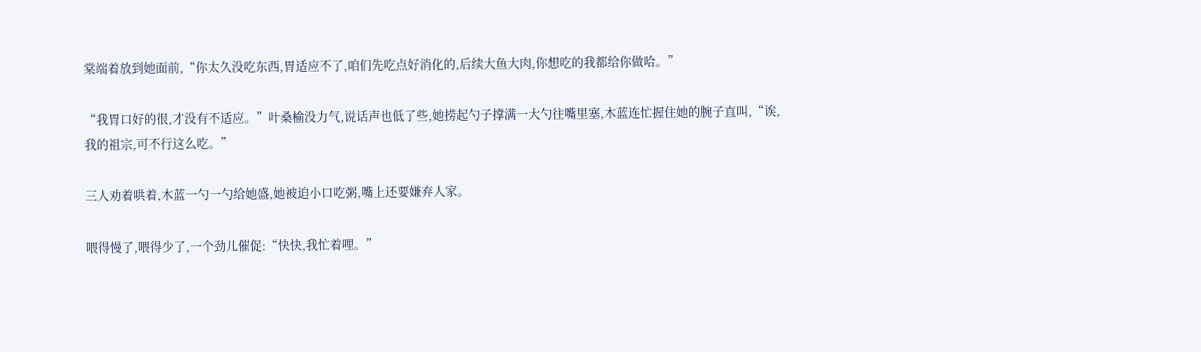棠端着放到她面前,“你太久没吃东西,胃适应不了,咱们先吃点好消化的,后续大鱼大肉,你想吃的我都给你做哈。”

“我胃口好的很,才没有不适应。”叶桑榆没力气,说话声也低了些,她捞起勺子撑满一大勺往嘴里塞,木蓝连忙握住她的腕子直叫,“诶,我的祖宗,可不行这么吃。”

三人劝着哄着,木蓝一勺一勺给她盛,她被迫小口吃粥,嘴上还要嫌弃人家。

喂得慢了,喂得少了,一个劲儿催促:“快快,我忙着哩。”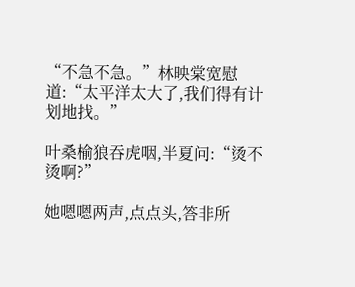“不急不急。”林映棠宽慰道:“太平洋太大了,我们得有计划地找。”

叶桑榆狼吞虎咽,半夏问:“烫不烫啊?”

她嗯嗯两声,点点头,答非所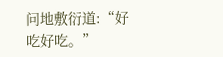问地敷衍道:“好吃好吃。”